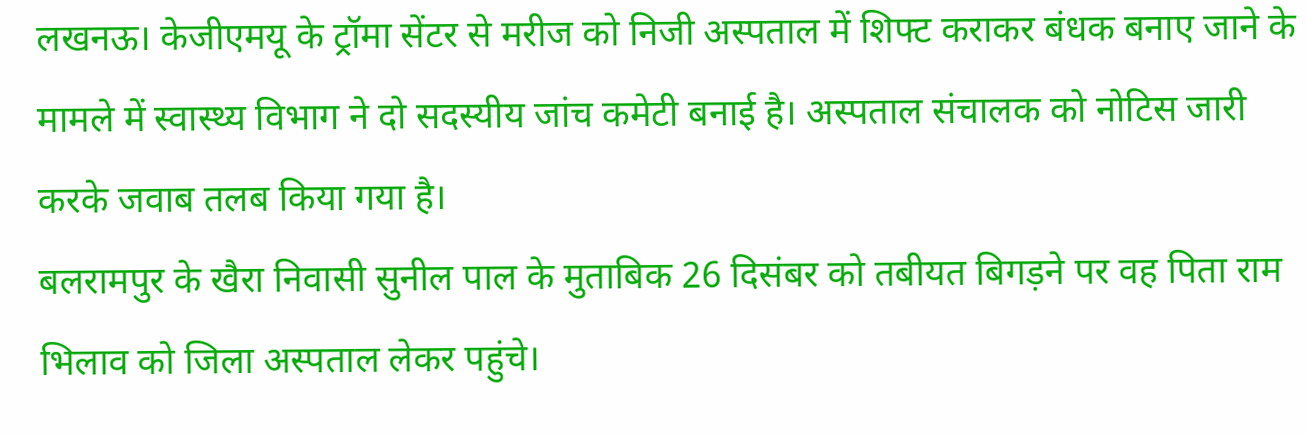लखनऊ। केजीएमयू के ट्रॉमा सेंटर से मरीज को निजी अस्पताल में शिफ्ट कराकर बंधक बनाए जाने के मामले में स्वास्थ्य विभाग ने दो सदस्यीय जांच कमेटी बनाई है। अस्पताल संचालक को नोटिस जारी करके जवाब तलब किया गया है।
बलरामपुर के खैरा निवासी सुनील पाल के मुताबिक 26 दिसंबर को तबीयत बिगड़ने पर वह पिता राम भिलाव को जिला अस्पताल लेकर पहुंचे।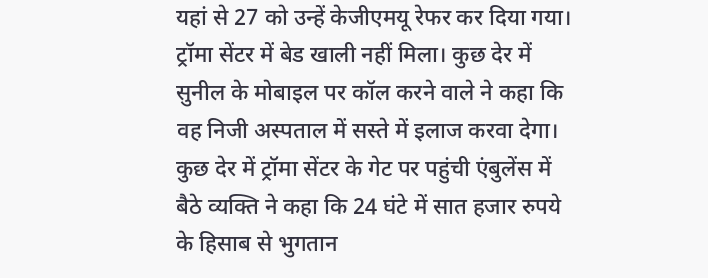यहां से 27 को उन्हें केजीएमयू रेफर कर दिया गया। ट्रॉमा सेंटर में बेड खाली नहीं मिला। कुछ देर में सुनील के मोबाइल पर कॉल करने वाले ने कहा कि वह निजी अस्पताल में सस्ते में इलाज करवा देगा। कुछ देर में ट्रॉमा सेंटर के गेट पर पहुंची एंबुलेंस में बैठे व्यक्ति ने कहा कि 24 घंटे में सात हजार रुपये के हिसाब से भुगतान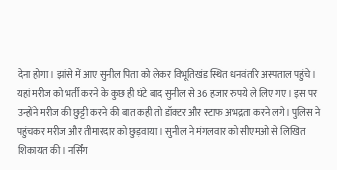देना होगा। झांसे में आए सुनील पिता को लेकर विभूतिखंड स्थित धनवंतरि अस्पताल पहुंचे।
यहां मरीज को भर्ती करने के कुछ ही घंटे बाद सुनील से 36 हजार रुपये ले लिए गए। इस पर उन्होंने मरीज की छुट्टी करने की बात कही तो डॉक्टर और स्टाफ अभद्रता करने लगे। पुलिस ने पहुंचकर मरीज और तीमारदार को छुड़वाया। सुनील ने मंगलवार को सीएमओ से लिखित शिकायत की। नर्सिंग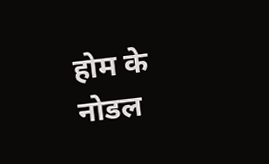होम के नोडल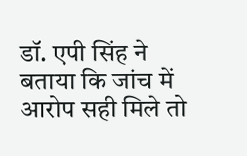डॉ. एपी सिंह ने बताया कि जांच में आरोप सही मिले तो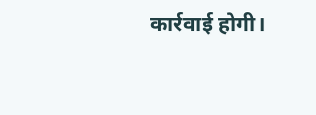कार्रवाई होगी।